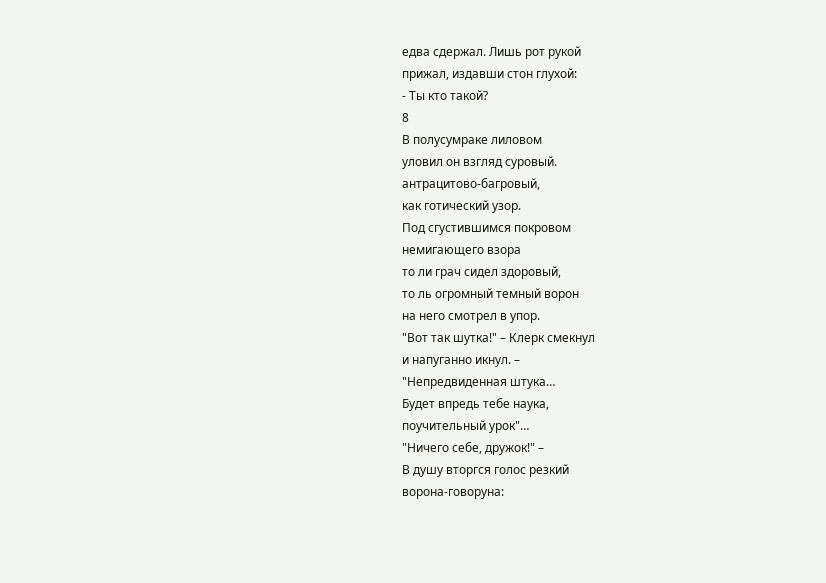едва сдержал. Лишь рот рукой
прижал, издавши стон глухой:
- Ты кто такой?
8
В полусумраке лиловом
уловил он взгляд суровый.
антрацитово-багровый,
как готический узор.
Под сгустившимся покровом
немигающего взора
то ли грач сидел здоровый,
то ль огромный темный ворон
на него смотрел в упор.
"Вот так шутка!" – Клерк смекнул
и напуганно икнул. –
"Непредвиденная штука…
Будет впредь тебе наука,
поучительный урок"…
"Ничего себе, дружок!" –
В душу вторгся голос резкий
ворона-говоруна: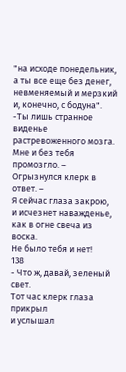"на исходе понедельник,
а ты все еще без денег,
невменяемый и мерзкий
и, конечно, с бодуна".
-Ты лишь странное виденье
растревоженного мозга.
Мне и без тебя промозгло. –
Огрызнулся клерк в ответ. –
Я сейчас глаза закрою,
и исчезнет наважденье,
как в огне свеча из воска.
Не было тебя и нет!
138
- Что ж, давай, зеленый свет.
Тот час клерк глаза прикрыл
и услышал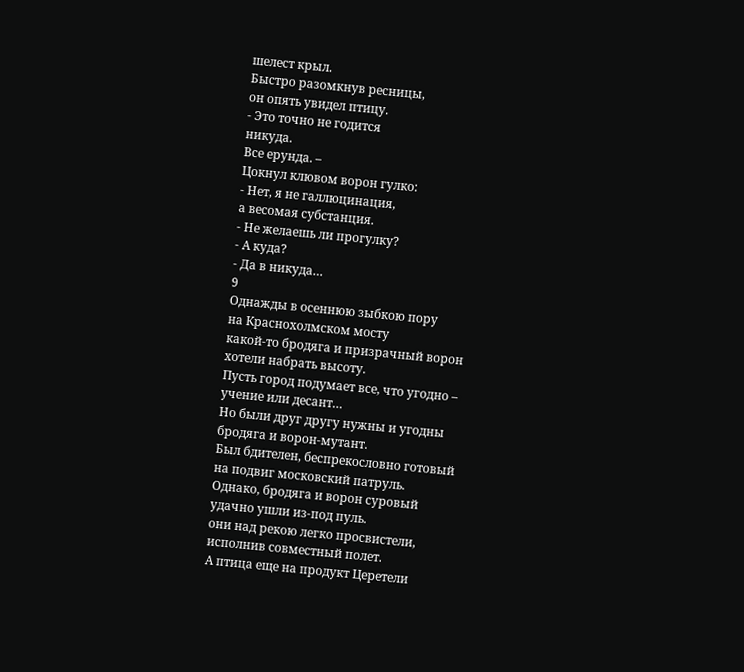шелест крыл.
Быстро разомкнув ресницы,
он опять увидел птицу.
- Это точно не годится
никуда.
Все ерунда. –
Цокнул клювом ворон гулко:
- Нет, я не галлюцинация,
а весомая субстанция.
- Не желаешь ли прогулку?
- А куда?
- Да в никуда…
9
Однажды в осеннюю зыбкою пору
на Краснохолмском мосту
какой-то бродяга и призрачный ворон
хотели набрать высоту.
Пусть город подумает все, что угодно –
учение или десант…
Но были друг другу нужны и угодны
бродяга и ворон-мутант.
Был бдителен, беспрекословно готовый
на подвиг московский патруль.
Однако, бродяга и ворон суровый
удачно ушли из-под пуль.
они над рекою легко просвистели,
исполнив совместный полет.
А птица еще на продукт Церетели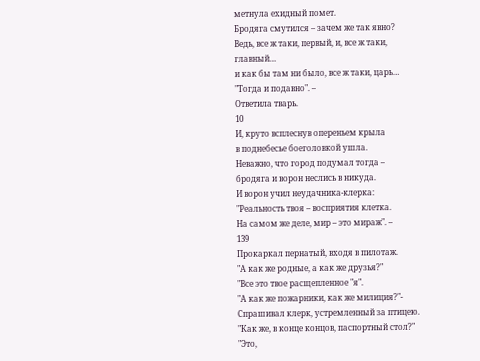метнула ехидный помет.
Бродяга смутился – зачем же так явно?
Ведь, все ж таки, первый, и, все ж таки, главный…
и как бы там ни было, все ж таки, царь…
"Тогда и подавно". –
Ответила тварь.
10
И, круто всплеснув опереньем крыла
в поднебесье боеголовкой ушла.
Неважно, что город подумал тогда –
бродяга и ворон неслись в никуда.
И ворон учил неудачника-клерка:
"Реальность твоя – восприятия клетка.
На самом же деле, мир – это мираж". –
139
Прокаркал пернатый, входя в пилотаж.
"А как же родные, а как же друзья?"
"Все это твое расщепленное "я".
"А как же пожарники, как же милиция?"-
Спрашивал клерк, устремленный за птицею.
"Как же, в конце концов, паспортный стол?"
"Это,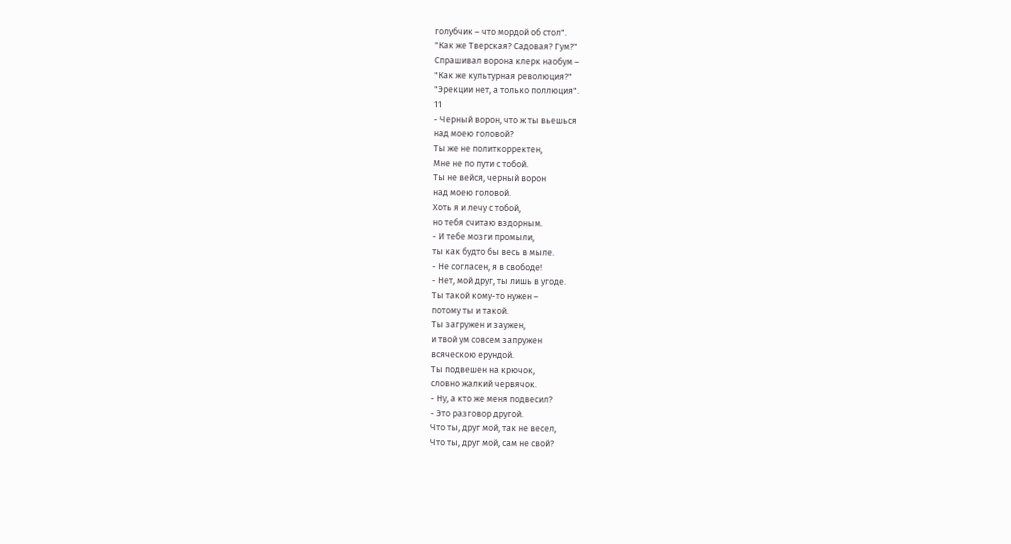голубчик – что мордой об стол".
"Как же Тверская? Садовая? Гум?"
Спрашивал ворона клерк наобум –
"Как же культурная революция?"
"Эрекции нет, а только поллюция".
11
- Черный ворон, что ж ты вьешься
над моею головой?
Ты же не политкорректен,
Мне не по пути с тобой.
Ты не вейся, черный ворон
над моею головой.
Хоть я и лечу с тобой,
но тебя считаю вздорным.
- И тебе мозги промыли,
ты как будто бы весь в мыле.
- Не согласен, я в свободе!
- Нет, мой друг, ты лишь в угоде.
Ты такой кому-то нужен –
потому ты и такой.
Ты загружен и заужен,
и твой ум совсем запружен
всяческою ерундой.
Ты подвешен на крючок,
словно жалкий червячок.
- Ну, а кто же меня подвесил?
- Это разговор другой.
Что ты, друг мой, так не весел,
Что ты, друг мой, сам не свой?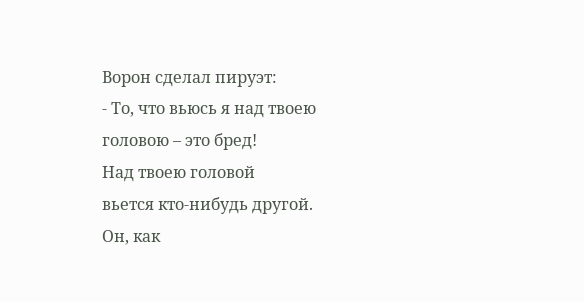Ворон сделал пируэт:
- То, что вьюсь я над твоею
головою – это бред!
Над твоею головой
вьется кто-нибудь другой.
Он, как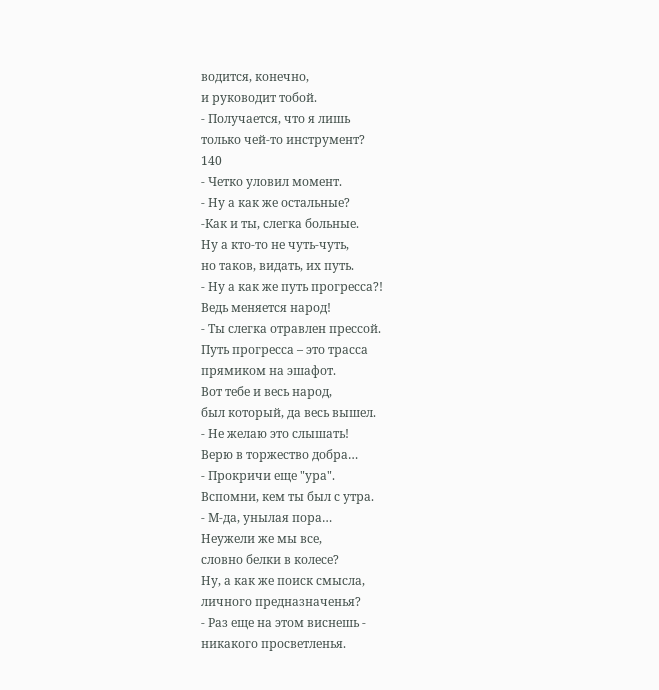водится, конечно,
и руководит тобой.
- Получается, что я лишь
только чей-то инструмент?
140
- Четко уловил момент.
- Ну а как же остальные?
-Как и ты, слегка больные.
Ну а кто-то не чуть-чуть,
но таков, видать, их путь.
- Ну а как же путь прогресса?!
Ведь меняется народ!
- Ты слегка отравлен прессой.
Путь прогресса – это трасса
прямиком на эшафот.
Вот тебе и весь народ,
был который, да весь вышел.
- Не желаю это слышать!
Верю в торжество добра…
- Прокричи еще "ура".
Вспомни, кем ты был с утра.
- М-да, унылая пора…
Неужели же мы все,
словно белки в колесе?
Ну, а как же поиск смысла,
личного предназначенья?
- Раз еще на этом виснешь -
никакого просветленья.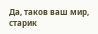Да, таков ваш мир, старик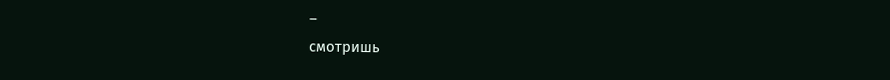–
смотришь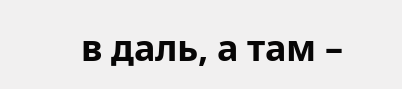в даль, а там –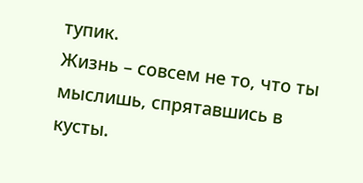тупик.
Жизнь – совсем не то, что ты
мыслишь, спрятавшись в кусты.